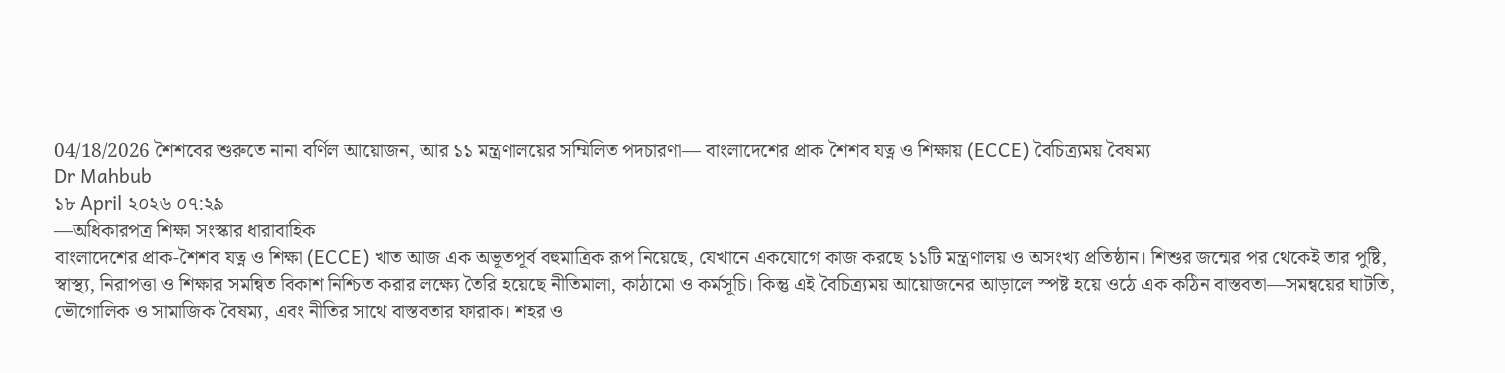04/18/2026 শৈশবের শুরুতে নানা বর্ণিল আয়োজন, আর ১১ মন্ত্রণালয়ের সম্মিলিত পদচারণা— বাংলাদেশের প্রাক শৈশব যত্ন ও শিক্ষায় (ECCE) বৈচিত্র্যময় বৈষম্য
Dr Mahbub
১৮ April ২০২৬ ০৭:২৯
—অধিকারপত্র শিক্ষা সংস্কার ধারাবাহিক
বাংলাদেশের প্রাক-শৈশব যত্ন ও শিক্ষা (ECCE) খাত আজ এক অভূতপূর্ব বহুমাত্রিক রূপ নিয়েছে, যেখানে একযোগে কাজ করছে ১১টি মন্ত্রণালয় ও অসংখ্য প্রতিষ্ঠান। শিশুর জন্মের পর থেকেই তার পুষ্টি, স্বাস্থ্য, নিরাপত্তা ও শিক্ষার সমন্বিত বিকাশ নিশ্চিত করার লক্ষ্যে তৈরি হয়েছে নীতিমালা, কাঠামো ও কর্মসূচি। কিন্তু এই বৈচিত্র্যময় আয়োজনের আড়ালে স্পষ্ট হয়ে ওঠে এক কঠিন বাস্তবতা—সমন্বয়ের ঘাটতি, ভৌগোলিক ও সামাজিক বৈষম্য, এবং নীতির সাথে বাস্তবতার ফারাক। শহর ও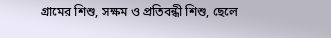গ্রামের শিশু, সক্ষম ও প্রতিবন্ধী শিশু, ছেলে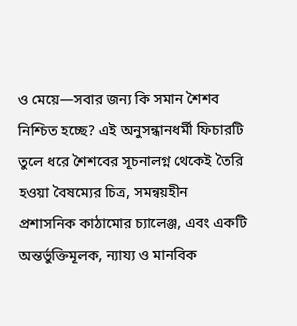ও মেয়ে—সবার জন্য কি সমান শৈশব নিশ্চিত হচ্ছে? এই অনুসন্ধানধর্মী ফিচারটি তুলে ধরে শৈশবের সূচনালগ্ন থেকেই তৈরি হওয়া বৈষম্যের চিত্র, সমন্বয়হীন প্রশাসনিক কাঠামোর চ্যালেঞ্জ, এবং একটি অন্তর্ভুক্তিমূলক, ন্যায্য ও মানবিক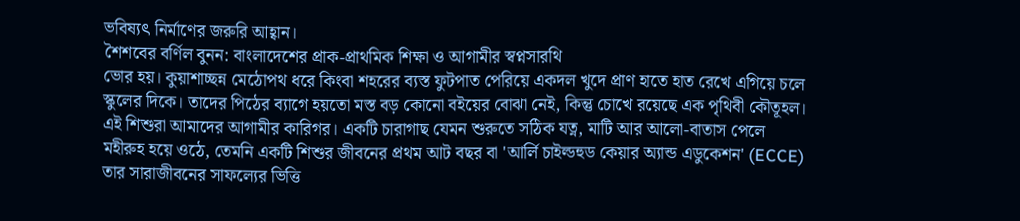ভবিষ্যৎ নির্মাণের জরুরি আহ্বান।
শৈশবের বর্ণিল বুনন: বাংলাদেশের প্রাক-প্রাথমিক শিক্ষা ও আগামীর স্বপ্নসারথি
ভোর হয়। কুয়াশাচ্ছন্ন মেঠোপথ ধরে কিংবা শহরের ব্যস্ত ফুটপাত পেরিয়ে একদল খুদে প্রাণ হাতে হাত রেখে এগিয়ে চলে স্কুলের দিকে। তাদের পিঠের ব্যাগে হয়তো মস্ত বড় কোনো বইয়ের বোঝা নেই, কিন্তু চোখে রয়েছে এক পৃথিবী কৌতূহল। এই শিশুরা আমাদের আগামীর কারিগর। একটি চারাগাছ যেমন শুরুতে সঠিক যত্ন, মাটি আর আলো-বাতাস পেলে মহীরুহ হয়ে ওঠে, তেমনি একটি শিশুর জীবনের প্রথম আট বছর বা 'আর্লি চাইল্ডহুড কেয়ার অ্যান্ড এডুকেশন' (ECCE) তার সারাজীবনের সাফল্যের ভিত্তি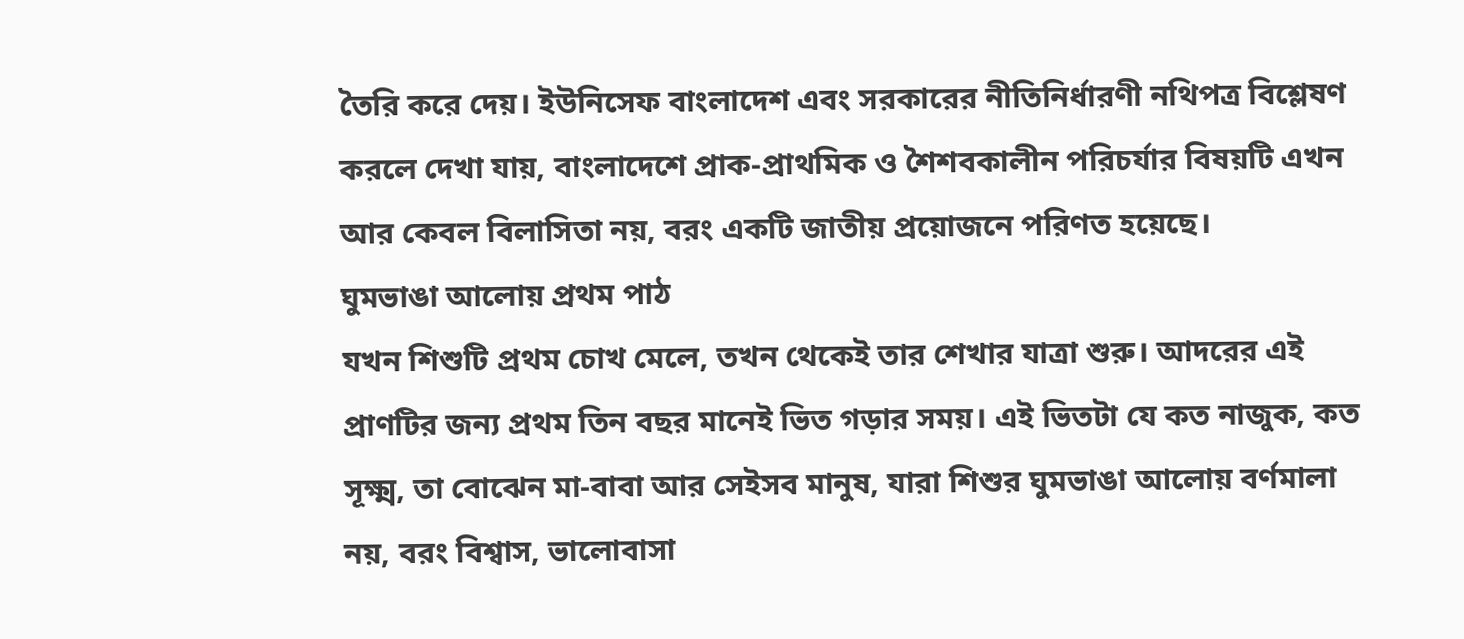তৈরি করে দেয়। ইউনিসেফ বাংলাদেশ এবং সরকারের নীতিনির্ধারণী নথিপত্র বিশ্লেষণ করলে দেখা যায়, বাংলাদেশে প্রাক-প্রাথমিক ও শৈশবকালীন পরিচর্যার বিষয়টি এখন আর কেবল বিলাসিতা নয়, বরং একটি জাতীয় প্রয়োজনে পরিণত হয়েছে।
ঘুমভাঙা আলোয় প্রথম পাঠ
যখন শিশুটি প্রথম চোখ মেলে, তখন থেকেই তার শেখার যাত্রা শুরু। আদরের এই প্রাণটির জন্য প্রথম তিন বছর মানেই ভিত গড়ার সময়। এই ভিতটা যে কত নাজুক, কত সূক্ষ্ম, তা বোঝেন মা-বাবা আর সেইসব মানুষ, যারা শিশুর ঘুমভাঙা আলোয় বর্ণমালা নয়, বরং বিশ্বাস, ভালোবাসা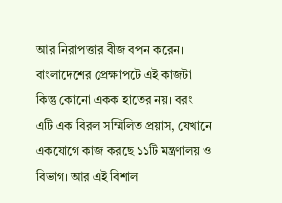আর নিরাপত্তার বীজ বপন করেন। বাংলাদেশের প্রেক্ষাপটে এই কাজটা কিন্তু কোনো একক হাতের নয়। বরং এটি এক বিরল সম্মিলিত প্রয়াস, যেখানে একযোগে কাজ করছে ১১টি মন্ত্রণালয় ও বিভাগ। আর এই বিশাল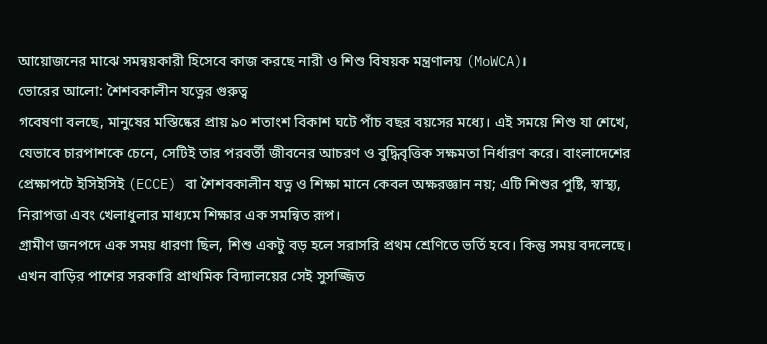আয়োজনের মাঝে সমন্বয়কারী হিসেবে কাজ করছে নারী ও শিশু বিষয়ক মন্ত্রণালয় (MoWCA)।
ভোরের আলো: শৈশবকালীন যত্নের গুরুত্ব
গবেষণা বলছে, মানুষের মস্তিষ্কের প্রায় ৯০ শতাংশ বিকাশ ঘটে পাঁচ বছর বয়সের মধ্যে। এই সময়ে শিশু যা শেখে, যেভাবে চারপাশকে চেনে, সেটিই তার পরবর্তী জীবনের আচরণ ও বুদ্ধিবৃত্তিক সক্ষমতা নির্ধারণ করে। বাংলাদেশের প্রেক্ষাপটে ইসিইসিই (ECCE) বা শৈশবকালীন যত্ন ও শিক্ষা মানে কেবল অক্ষরজ্ঞান নয়; এটি শিশুর পুষ্টি, স্বাস্থ্য, নিরাপত্তা এবং খেলাধুলার মাধ্যমে শিক্ষার এক সমন্বিত রূপ।
গ্রামীণ জনপদে এক সময় ধারণা ছিল, শিশু একটু বড় হলে সরাসরি প্রথম শ্রেণিতে ভর্তি হবে। কিন্তু সময় বদলেছে। এখন বাড়ির পাশের সরকারি প্রাথমিক বিদ্যালয়ের সেই সুসজ্জিত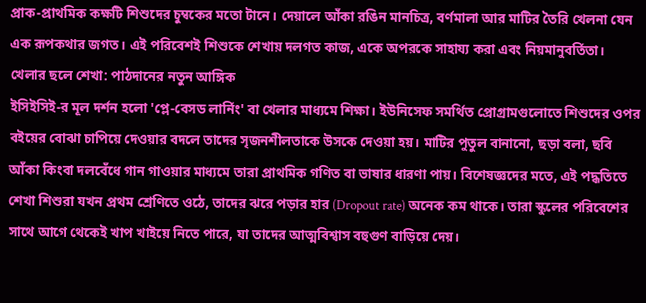প্রাক-প্রাথমিক কক্ষটি শিশুদের চুম্বকের মতো টানে। দেয়ালে আঁকা রঙিন মানচিত্র, বর্ণমালা আর মাটির তৈরি খেলনা যেন এক রূপকথার জগত। এই পরিবেশই শিশুকে শেখায় দলগত কাজ, একে অপরকে সাহায্য করা এবং নিয়মানুবর্তিতা।
খেলার ছলে শেখা: পাঠদানের নতুন আঙ্গিক
ইসিইসিই-র মূল দর্শন হলো 'প্লে-বেসড লার্নিং' বা খেলার মাধ্যমে শিক্ষা। ইউনিসেফ সমর্থিত প্রোগ্রামগুলোতে শিশুদের ওপর বইয়ের বোঝা চাপিয়ে দেওয়ার বদলে তাদের সৃজনশীলতাকে উসকে দেওয়া হয়। মাটির পুতুল বানানো, ছড়া বলা, ছবি আঁকা কিংবা দলবেঁধে গান গাওয়ার মাধ্যমে তারা প্রাথমিক গণিত বা ভাষার ধারণা পায়। বিশেষজ্ঞদের মতে, এই পদ্ধতিতে শেখা শিশুরা যখন প্রথম শ্রেণিতে ওঠে, তাদের ঝরে পড়ার হার (Dropout rate) অনেক কম থাকে। তারা স্কুলের পরিবেশের সাথে আগে থেকেই খাপ খাইয়ে নিতে পারে, যা তাদের আত্মবিশ্বাস বহুগুণ বাড়িয়ে দেয়।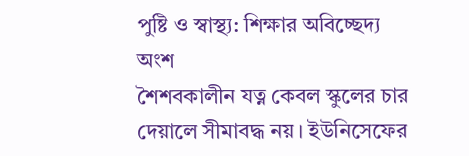পুষ্টি ও স্বাস্থ্য: শিক্ষার অবিচ্ছেদ্য অংশ
শৈশবকালীন যত্ন কেবল স্কুলের চার দেয়ালে সীমাবদ্ধ নয়। ইউনিসেফের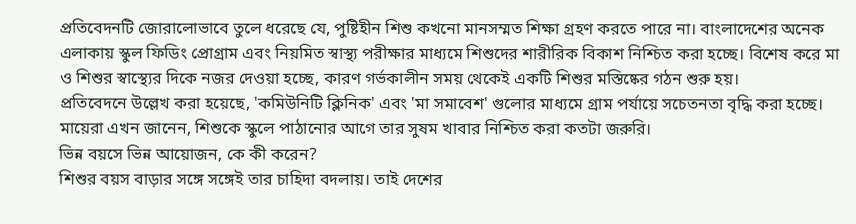প্রতিবেদনটি জোরালোভাবে তুলে ধরেছে যে, পুষ্টিহীন শিশু কখনো মানসম্মত শিক্ষা গ্রহণ করতে পারে না। বাংলাদেশের অনেক এলাকায় স্কুল ফিডিং প্রোগ্রাম এবং নিয়মিত স্বাস্থ্য পরীক্ষার মাধ্যমে শিশুদের শারীরিক বিকাশ নিশ্চিত করা হচ্ছে। বিশেষ করে মা ও শিশুর স্বাস্থ্যের দিকে নজর দেওয়া হচ্ছে, কারণ গর্ভকালীন সময় থেকেই একটি শিশুর মস্তিষ্কের গঠন শুরু হয়।
প্রতিবেদনে উল্লেখ করা হয়েছে, 'কমিউনিটি ক্লিনিক' এবং 'মা সমাবেশ' গুলোর মাধ্যমে গ্রাম পর্যায়ে সচেতনতা বৃদ্ধি করা হচ্ছে। মায়েরা এখন জানেন, শিশুকে স্কুলে পাঠানোর আগে তার সুষম খাবার নিশ্চিত করা কতটা জরুরি।
ভিন্ন বয়সে ভিন্ন আয়োজন, কে কী করেন?
শিশুর বয়স বাড়ার সঙ্গে সঙ্গেই তার চাহিদা বদলায়। তাই দেশের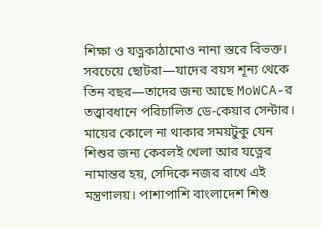শিক্ষা ও যত্নকাঠামোও নানা স্তরে বিভক্ত। সবচেয়ে ছোটরা—যাদের বয়স শূন্য থেকে তিন বছর—তাদের জন্য আছে MoWCA-র তত্ত্বাবধানে পরিচালিত ডে-কেয়ার সেন্টার। মায়ের কোলে না থাকার সময়টুকু যেন শিশুর জন্য কেবলই খেলা আর যত্নের নামান্তর হয়, সেদিকে নজর রাখে এই মন্ত্রণালয়। পাশাপাশি বাংলাদেশ শিশু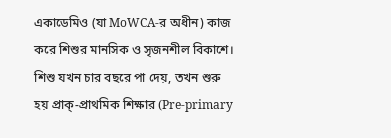একাডেমিও (যা MoWCA-র অধীন) কাজ করে শিশুর মানসিক ও সৃজনশীল বিকাশে।
শিশু যখন চার বছরে পা দেয়, তখন শুরু হয় প্রাক্-প্রাথমিক শিক্ষার (Pre-primary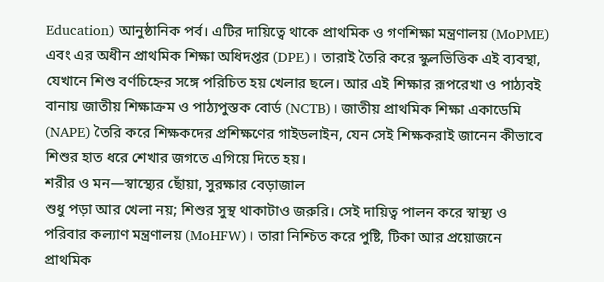Education) আনুষ্ঠানিক পর্ব। এটির দায়িত্বে থাকে প্রাথমিক ও গণশিক্ষা মন্ত্রণালয় (MoPME) এবং এর অধীন প্রাথমিক শিক্ষা অধিদপ্তর (DPE)। তারাই তৈরি করে স্কুলভিত্তিক এই ব্যবস্থা, যেখানে শিশু বর্ণচিহ্নের সঙ্গে পরিচিত হয় খেলার ছলে। আর এই শিক্ষার রূপরেখা ও পাঠ্যবই বানায় জাতীয় শিক্ষাক্রম ও পাঠ্যপুস্তক বোর্ড (NCTB)। জাতীয় প্রাথমিক শিক্ষা একাডেমি (NAPE) তৈরি করে শিক্ষকদের প্রশিক্ষণের গাইডলাইন, যেন সেই শিক্ষকরাই জানেন কীভাবে শিশুর হাত ধরে শেখার জগতে এগিয়ে দিতে হয়।
শরীর ও মন—স্বাস্থ্যের ছোঁয়া, সুরক্ষার বেড়াজাল
শুধু পড়া আর খেলা নয়; শিশুর সুস্থ থাকাটাও জরুরি। সেই দায়িত্ব পালন করে স্বাস্থ্য ও পরিবার কল্যাণ মন্ত্রণালয় (MoHFW)। তারা নিশ্চিত করে পুষ্টি, টিকা আর প্রয়োজনে প্রাথমিক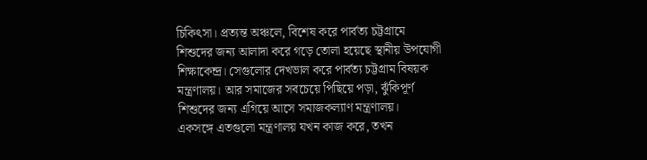চিকিৎসা। প্রত্যন্ত অঞ্চলে, বিশেষ করে পার্বত্য চট্টগ্রামে শিশুদের জন্য আলাদা করে গড়ে তোলা হয়েছে স্থানীয় উপযোগী শিক্ষাকেন্দ্র। সেগুলোর দেখভাল করে পার্বত্য চট্টগ্রাম বিষয়ক মন্ত্রণালয়। আর সমাজের সবচেয়ে পিছিয়ে পড়া, ঝুঁকিপূর্ণ শিশুদের জন্য এগিয়ে আসে সমাজকল্যাণ মন্ত্রণালয়।
একসঙ্গে এতগুলো মন্ত্রণালয় যখন কাজ করে, তখন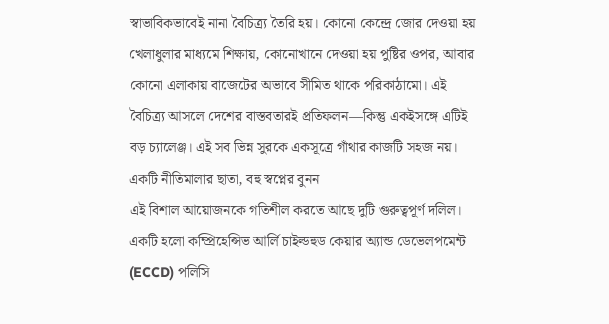স্বাভাবিকভাবেই নানা বৈচিত্র্য তৈরি হয়। কোনো কেন্দ্রে জোর দেওয়া হয় খেলাধুলার মাধ্যমে শিক্ষায়, কোনোখানে দেওয়া হয় পুষ্টির ওপর, আবার কোনো এলাকায় বাজেটের অভাবে সীমিত থাকে পরিকাঠামো। এই বৈচিত্র্য আসলে দেশের বাস্তবতারই প্রতিফলন—কিন্তু একইসঙ্গে এটিই বড় চ্যালেঞ্জ। এই সব ভিন্ন সুরকে একসূত্রে গাঁথার কাজটি সহজ নয়।
একটি নীতিমালার ছাতা, বহু স্বপ্নের বুনন
এই বিশাল আয়োজনকে গতিশীল করতে আছে দুটি গুরুত্বপূর্ণ দলিল। একটি হলো কম্প্রিহেন্সিভ আর্লি চাইল্ডহুড কেয়ার অ্যান্ড ডেভেলপমেন্ট (ECCD) পলিসি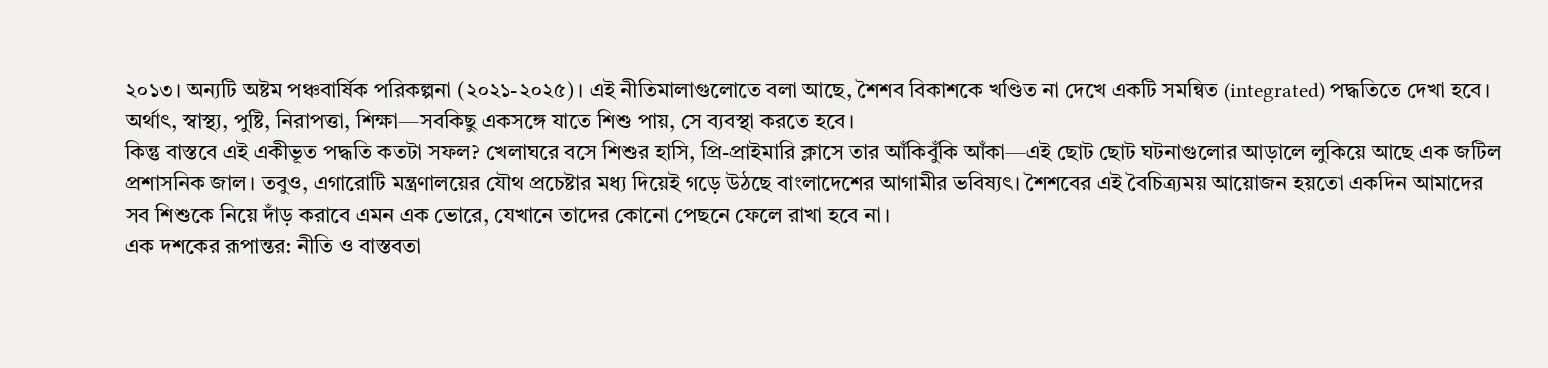২০১৩। অন্যটি অষ্টম পঞ্চবার্ষিক পরিকল্পনা (২০২১-২০২৫)। এই নীতিমালাগুলোতে বলা আছে, শৈশব বিকাশকে খণ্ডিত না দেখে একটি সমন্বিত (integrated) পদ্ধতিতে দেখা হবে। অর্থাৎ, স্বাস্থ্য, পুষ্টি, নিরাপত্তা, শিক্ষা—সবকিছু একসঙ্গে যাতে শিশু পায়, সে ব্যবস্থা করতে হবে।
কিন্তু বাস্তবে এই একীভূত পদ্ধতি কতটা সফল? খেলাঘরে বসে শিশুর হাসি, প্রি-প্রাইমারি ক্লাসে তার আঁকিবুঁকি আঁকা—এই ছোট ছোট ঘটনাগুলোর আড়ালে লুকিয়ে আছে এক জটিল প্রশাসনিক জাল। তবুও, এগারোটি মন্ত্রণালয়ের যৌথ প্রচেষ্টার মধ্য দিয়েই গড়ে উঠছে বাংলাদেশের আগামীর ভবিষ্যৎ। শৈশবের এই বৈচিত্র্যময় আয়োজন হয়তো একদিন আমাদের সব শিশুকে নিয়ে দাঁড় করাবে এমন এক ভোরে, যেখানে তাদের কোনো পেছনে ফেলে রাখা হবে না।
এক দশকের রূপান্তর: নীতি ও বাস্তবতা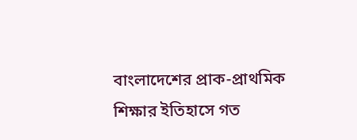বাংলাদেশের প্রাক-প্রাথমিক শিক্ষার ইতিহাসে গত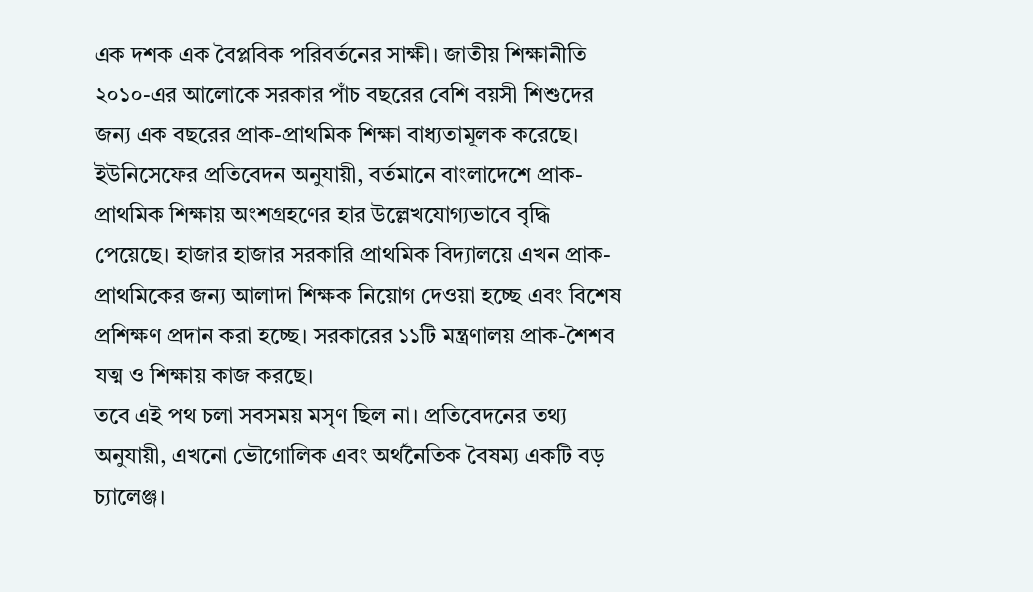এক দশক এক বৈপ্লবিক পরিবর্তনের সাক্ষী। জাতীয় শিক্ষানীতি ২০১০-এর আলোকে সরকার পাঁচ বছরের বেশি বয়সী শিশুদের জন্য এক বছরের প্রাক-প্রাথমিক শিক্ষা বাধ্যতামূলক করেছে। ইউনিসেফের প্রতিবেদন অনুযায়ী, বর্তমানে বাংলাদেশে প্রাক-প্রাথমিক শিক্ষায় অংশগ্রহণের হার উল্লেখযোগ্যভাবে বৃদ্ধি পেয়েছে। হাজার হাজার সরকারি প্রাথমিক বিদ্যালয়ে এখন প্রাক-প্রাথমিকের জন্য আলাদা শিক্ষক নিয়োগ দেওয়া হচ্ছে এবং বিশেষ প্রশিক্ষণ প্রদান করা হচ্ছে। সরকারের ১১টি মন্ত্রণালয় প্রাক-শৈশব যত্ম ও শিক্ষায় কাজ করছে।
তবে এই পথ চলা সবসময় মসৃণ ছিল না। প্রতিবেদনের তথ্য অনুযায়ী, এখনো ভৌগোলিক এবং অর্থনৈতিক বৈষম্য একটি বড় চ্যালেঞ্জ।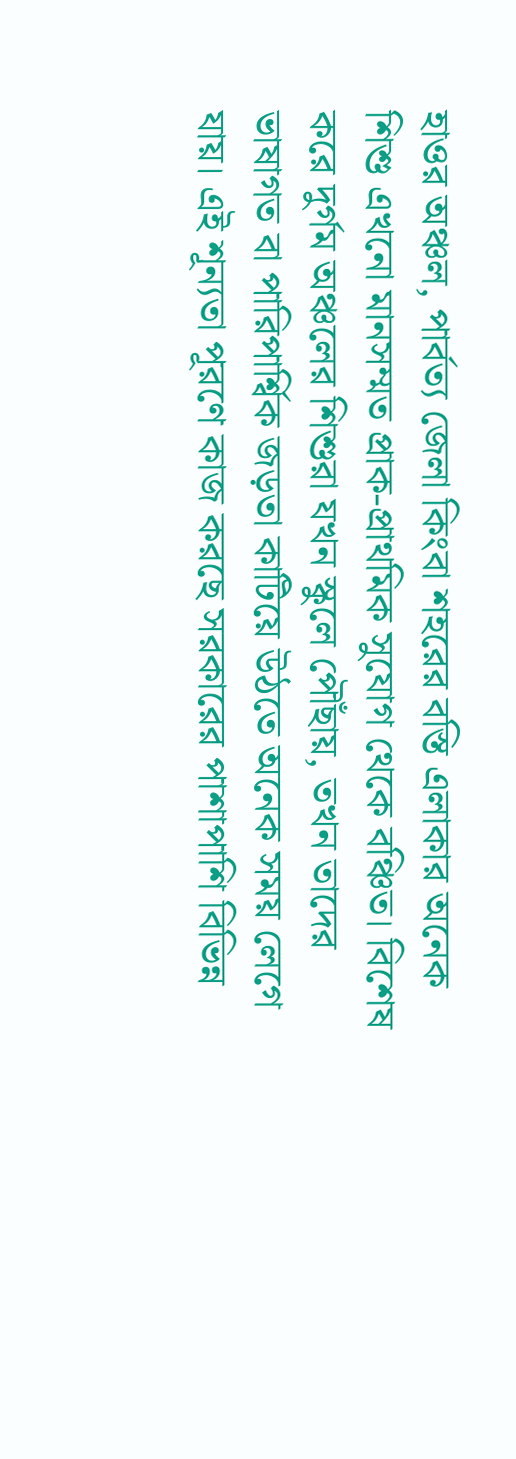হাওর অঞ্চল, পার্বত্য জেলা কিংবা শহরের বস্তি এলাকার অনেক শিশু এখনো মানসম্মত প্রাক-প্রাথমিক সুযোগ থেকে বঞ্চিত। বিশেষ করে দুর্গম অঞ্চলের শিশুরা যখন স্কুলে পৌঁছায়, তখন তাদের ভাষাগত বা পারিপার্শ্বিক জড়তা কাটিয়ে উঠতে অনেক সময় লেগে যায়। এই শূন্যতা পূরণে কাজ করছে সরকারের পাশাপাশি বিভিন্ন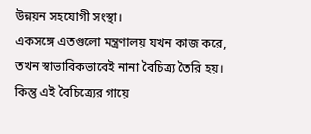উন্নয়ন সহযোগী সংস্থা।
একসঙ্গে এতগুলো মন্ত্রণালয় যখন কাজ করে, তখন স্বাভাবিকভাবেই নানা বৈচিত্র্য তৈরি হয়। কিন্তু এই বৈচিত্র্যের গায়ে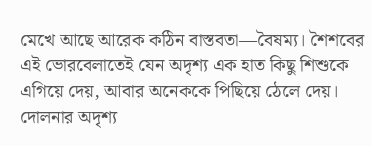মেখে আছে আরেক কঠিন বাস্তবতা—বৈষম্য। শৈশবের এই ভোরবেলাতেই যেন অদৃশ্য এক হাত কিছু শিশুকে এগিয়ে দেয়, আবার অনেককে পিছিয়ে ঠেলে দেয়।
দোলনার অদৃশ্য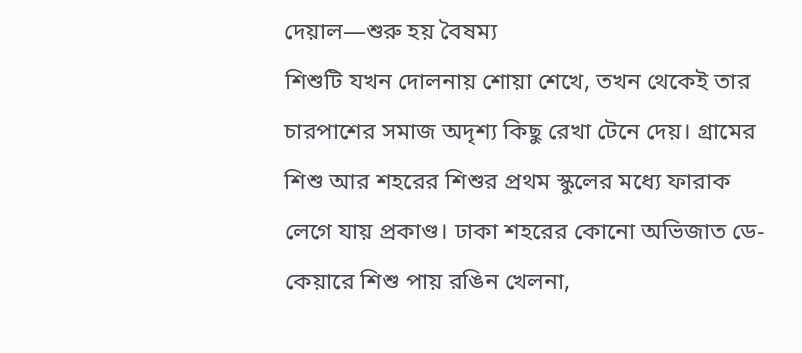দেয়াল—শুরু হয় বৈষম্য
শিশুটি যখন দোলনায় শোয়া শেখে, তখন থেকেই তার চারপাশের সমাজ অদৃশ্য কিছু রেখা টেনে দেয়। গ্রামের শিশু আর শহরের শিশুর প্রথম স্কুলের মধ্যে ফারাক লেগে যায় প্রকাণ্ড। ঢাকা শহরের কোনো অভিজাত ডে-কেয়ারে শিশু পায় রঙিন খেলনা,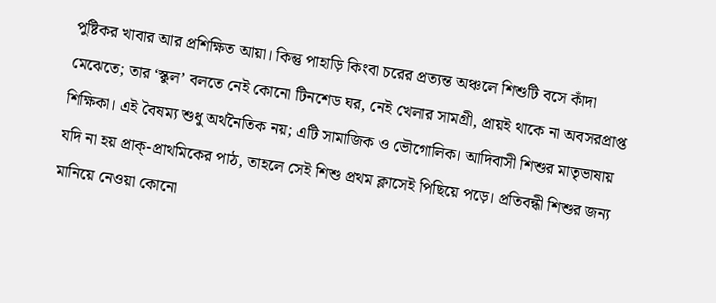পুষ্টিকর খাবার আর প্রশিক্ষিত আয়া। কিন্তু পাহাড়ি কিংবা চরের প্রত্যন্ত অঞ্চলে শিশুটি বসে কাঁদা মেঝেতে; তার ‘স্কুল’ বলতে নেই কোনো টিনশেড ঘর, নেই খেলার সামগ্রী, প্রায়ই থাকে না অবসরপ্রাপ্ত শিক্ষিকা। এই বৈষম্য শুধু অর্থনৈতিক নয়; এটি সামাজিক ও ভৌগোলিক। আদিবাসী শিশুর মাতৃভাষায় যদি না হয় প্রাক্-প্রাথমিকের পাঠ, তাহলে সেই শিশু প্রথম ক্লাসেই পিছিয়ে পড়ে। প্রতিবন্ধী শিশুর জন্য মানিয়ে নেওয়া কোনো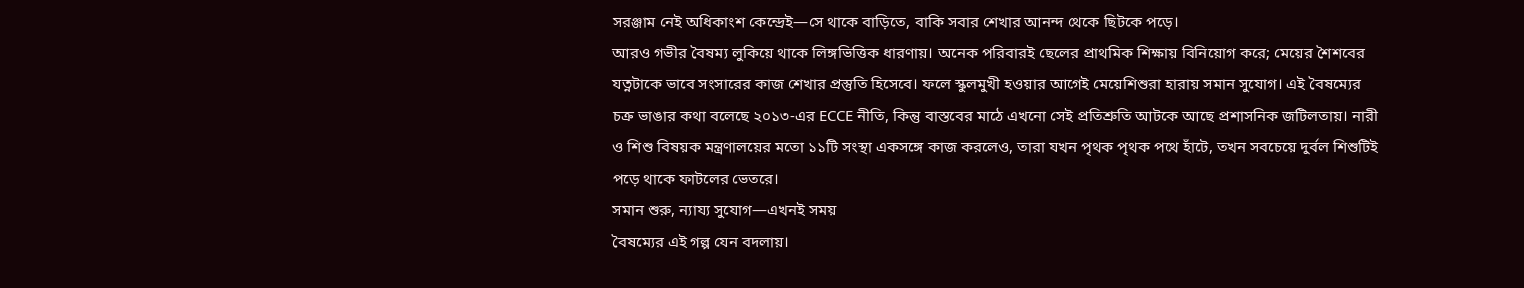সরঞ্জাম নেই অধিকাংশ কেন্দ্রেই—সে থাকে বাড়িতে, বাকি সবার শেখার আনন্দ থেকে ছিটকে পড়ে।
আরও গভীর বৈষম্য লুকিয়ে থাকে লিঙ্গভিত্তিক ধারণায়। অনেক পরিবারই ছেলের প্রাথমিক শিক্ষায় বিনিয়োগ করে; মেয়ের শৈশবের যত্নটাকে ভাবে সংসারের কাজ শেখার প্রস্তুতি হিসেবে। ফলে স্কুলমুখী হওয়ার আগেই মেয়েশিশুরা হারায় সমান সুযোগ। এই বৈষম্যের চক্র ভাঙার কথা বলেছে ২০১৩-এর ECCE নীতি, কিন্তু বাস্তবের মাঠে এখনো সেই প্রতিশ্রুতি আটকে আছে প্রশাসনিক জটিলতায়। নারী ও শিশু বিষয়ক মন্ত্রণালয়ের মতো ১১টি সংস্থা একসঙ্গে কাজ করলেও, তারা যখন পৃথক পৃথক পথে হাঁটে, তখন সবচেয়ে দুর্বল শিশুটিই পড়ে থাকে ফাটলের ভেতরে।
সমান শুরু, ন্যায্য সুযোগ—এখনই সময়
বৈষম্যের এই গল্প যেন বদলায়।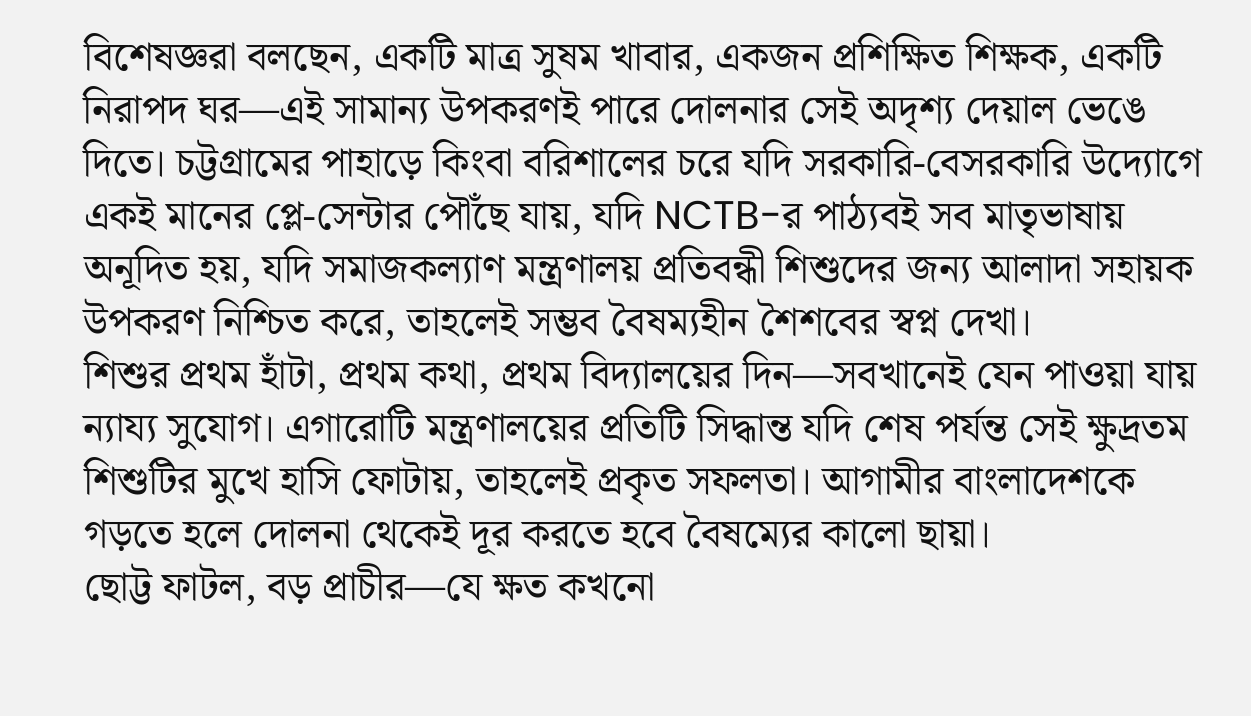বিশেষজ্ঞরা বলছেন, একটি মাত্র সুষম খাবার, একজন প্রশিক্ষিত শিক্ষক, একটি নিরাপদ ঘর—এই সামান্য উপকরণই পারে দোলনার সেই অদৃশ্য দেয়াল ভেঙে দিতে। চট্টগ্রামের পাহাড়ে কিংবা বরিশালের চরে যদি সরকারি-বেসরকারি উদ্যোগে একই মানের প্লে-সেন্টার পৌঁছে যায়, যদি NCTB-র পাঠ্যবই সব মাতৃভাষায় অনূদিত হয়, যদি সমাজকল্যাণ মন্ত্রণালয় প্রতিবন্ধী শিশুদের জন্য আলাদা সহায়ক উপকরণ নিশ্চিত করে, তাহলেই সম্ভব বৈষম্যহীন শৈশবের স্বপ্ন দেখা।
শিশুর প্রথম হাঁটা, প্রথম কথা, প্রথম বিদ্যালয়ের দিন—সবখানেই যেন পাওয়া যায় ন্যায্য সুযোগ। এগারোটি মন্ত্রণালয়ের প্রতিটি সিদ্ধান্ত যদি শেষ পর্যন্ত সেই ক্ষুদ্রতম শিশুটির মুখে হাসি ফোটায়, তাহলেই প্রকৃত সফলতা। আগামীর বাংলাদেশকে গড়তে হলে দোলনা থেকেই দূর করতে হবে বৈষম্যের কালো ছায়া।
ছোট্ট ফাটল, বড় প্রাচীর—যে ক্ষত কখনো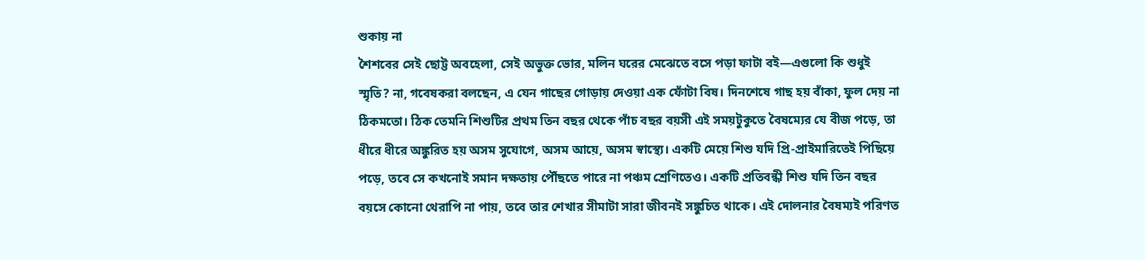শুকায় না
শৈশবের সেই ছোট্ট অবহেলা, সেই অভুক্ত ভোর, মলিন ঘরের মেঝেতে বসে পড়া ফাটা বই—এগুলো কি শুধুই স্মৃতি? না, গবেষকরা বলছেন, এ যেন গাছের গোড়ায় দেওয়া এক ফোঁটা বিষ। দিনশেষে গাছ হয় বাঁকা, ফুল দেয় না ঠিকমতো। ঠিক তেমনি শিশুটির প্রথম তিন বছর থেকে পাঁচ বছর বয়সী এই সময়টুকুতে বৈষম্যের যে বীজ পড়ে, তা ধীরে ধীরে অঙ্কুরিত হয় অসম সুযোগে, অসম আয়ে, অসম স্বাস্থ্যে। একটি মেয়ে শিশু যদি প্রি-প্রাইমারিতেই পিছিয়ে পড়ে, তবে সে কখনোই সমান দক্ষতায় পৌঁছতে পারে না পঞ্চম শ্রেণিতেও। একটি প্রতিবন্ধী শিশু যদি তিন বছর বয়সে কোনো থেরাপি না পায়, তবে তার শেখার সীমাটা সারা জীবনই সঙ্কুচিত থাকে। এই দোলনার বৈষম্যই পরিণত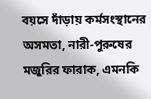বয়সে দাঁড়ায় কর্মসংস্থানের অসমতা, নারী-পুরুষের মজুরির ফারাক, এমনকি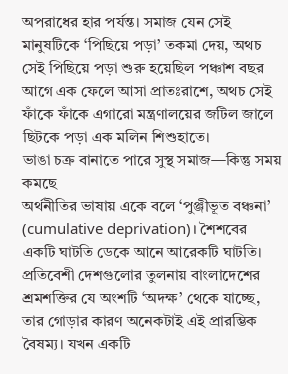অপরাধের হার পর্যন্ত। সমাজ যেন সেই মানুষটিকে ‘পিছিয়ে পড়া’ তকমা দেয়, অথচ সেই পিছিয়ে পড়া শুরু হয়েছিল পঞ্চাশ বছর আগে এক ফেলে আসা প্রাতঃরাশে, অথচ সেই ফাঁকে ফাঁকে এগারো মন্ত্রণালয়ের জটিল জালে ছিটকে পড়া এক মলিন শিশুহাতে।
ভাঙা চক্র বানাতে পারে সুস্থ সমাজ—কিন্তু সময় কমছে
অর্থনীতির ভাষায় একে বলে ‘পুঞ্জীভূত বঞ্চনা’ (cumulative deprivation)। শৈশবের একটি ঘাটতি ডেকে আনে আরেকটি ঘাটতি। প্রতিবেশী দেশগুলোর তুলনায় বাংলাদেশের শ্রমশক্তির যে অংশটি ‘অদক্ষ’ থেকে যাচ্ছে, তার গোড়ার কারণ অনেকটাই এই প্রারম্ভিক বৈষম্য। যখন একটি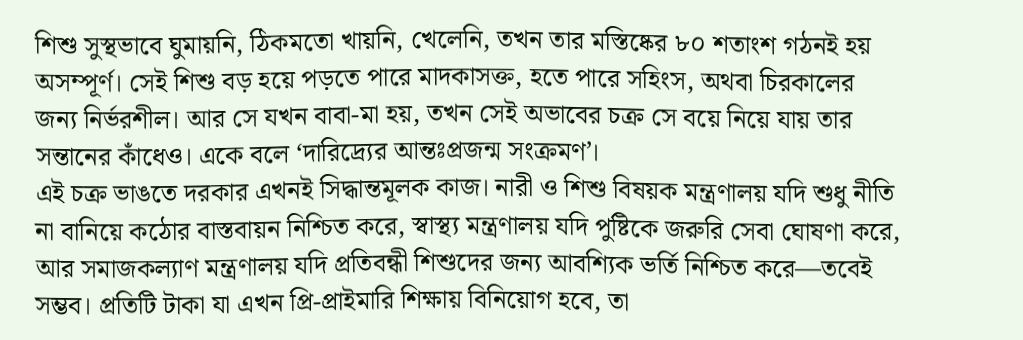শিশু সুস্থভাবে ঘুমায়নি, ঠিকমতো খায়নি, খেলেনি, তখন তার মস্তিষ্কের ৮০ শতাংশ গঠনই হয় অসম্পূর্ণ। সেই শিশু বড় হয়ে পড়তে পারে মাদকাসক্ত, হতে পারে সহিংস, অথবা চিরকালের জন্য নির্ভরশীল। আর সে যখন বাবা-মা হয়, তখন সেই অভাবের চক্র সে বয়ে নিয়ে যায় তার সন্তানের কাঁধেও। একে বলে ‘দারিদ্র্যের আন্তঃপ্রজন্ম সংক্রমণ’।
এই চক্র ভাঙতে দরকার এখনই সিদ্ধান্তমূলক কাজ। নারী ও শিশু বিষয়ক মন্ত্রণালয় যদি শুধু নীতি না বানিয়ে কঠোর বাস্তবায়ন নিশ্চিত করে, স্বাস্থ্য মন্ত্রণালয় যদি পুষ্টিকে জরুরি সেবা ঘোষণা করে, আর সমাজকল্যাণ মন্ত্রণালয় যদি প্রতিবন্ধী শিশুদের জন্য আবশ্যিক ভর্তি নিশ্চিত করে—তবেই সম্ভব। প্রতিটি টাকা যা এখন প্রি-প্রাইমারি শিক্ষায় বিনিয়োগ হবে, তা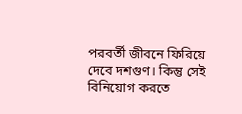পরবর্তী জীবনে ফিরিয়ে দেবে দশগুণ। কিন্তু সেই বিনিয়োগ করতে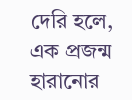দেরি হলে, এক প্রজন্ম হারানোর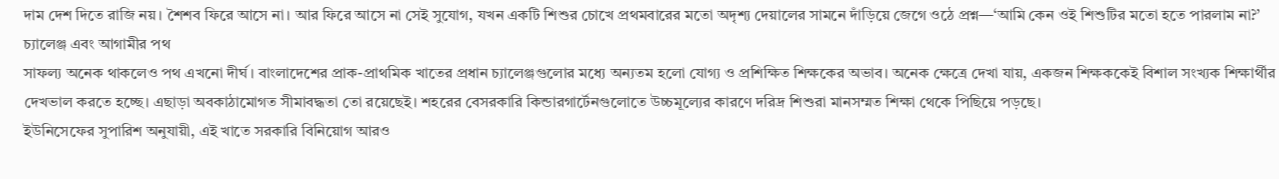দাম দেশ দিতে রাজি নয়। শৈশব ফিরে আসে না। আর ফিরে আসে না সেই সুযোগ, যখন একটি শিশুর চোখে প্রথমবারের মতো অদৃশ্য দেয়ালের সামনে দাঁড়িয়ে জেগে ওঠে প্রশ্ন—‘আমি কেন ওই শিশুটির মতো হতে পারলাম না?’
চ্যালেঞ্জ এবং আগামীর পথ
সাফল্য অনেক থাকলেও পথ এখনো দীর্ঘ। বাংলাদেশের প্রাক-প্রাথমিক খাতের প্রধান চ্যালেঞ্জগুলোর মধ্যে অন্যতম হলো যোগ্য ও প্রশিক্ষিত শিক্ষকের অভাব। অনেক ক্ষেত্রে দেখা যায়, একজন শিক্ষককেই বিশাল সংখ্যক শিক্ষার্থীর দেখভাল করতে হচ্ছে। এছাড়া অবকাঠামোগত সীমাবদ্ধতা তো রয়েছেই। শহরের বেসরকারি কিন্ডারগার্টেনগুলোতে উচ্চমূল্যের কারণে দরিদ্র শিশুরা মানসম্মত শিক্ষা থেকে পিছিয়ে পড়ছে।
ইউনিসেফের সুপারিশ অনুযায়ী, এই খাতে সরকারি বিনিয়োগ আরও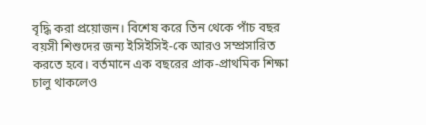বৃদ্ধি করা প্রয়োজন। বিশেষ করে তিন থেকে পাঁচ বছর বয়সী শিশুদের জন্য ইসিইসিই-কে আরও সম্প্রসারিত করতে হবে। বর্তমানে এক বছরের প্রাক-প্রাথমিক শিক্ষা চালু থাকলেও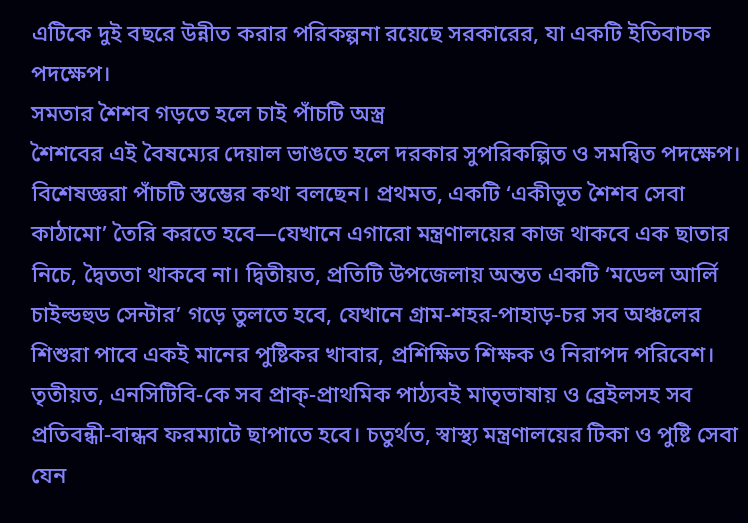এটিকে দুই বছরে উন্নীত করার পরিকল্পনা রয়েছে সরকারের, যা একটি ইতিবাচক পদক্ষেপ।
সমতার শৈশব গড়তে হলে চাই পাঁচটি অস্ত্র
শৈশবের এই বৈষম্যের দেয়াল ভাঙতে হলে দরকার সুপরিকল্পিত ও সমন্বিত পদক্ষেপ। বিশেষজ্ঞরা পাঁচটি স্তম্ভের কথা বলছেন। প্রথমত, একটি ‘একীভূত শৈশব সেবা কাঠামো’ তৈরি করতে হবে—যেখানে এগারো মন্ত্রণালয়ের কাজ থাকবে এক ছাতার নিচে, দ্বৈততা থাকবে না। দ্বিতীয়ত, প্রতিটি উপজেলায় অন্তত একটি ‘মডেল আর্লি চাইল্ডহুড সেন্টার’ গড়ে তুলতে হবে, যেখানে গ্রাম-শহর-পাহাড়-চর সব অঞ্চলের শিশুরা পাবে একই মানের পুষ্টিকর খাবার, প্রশিক্ষিত শিক্ষক ও নিরাপদ পরিবেশ। তৃতীয়ত, এনসিটিবি-কে সব প্রাক্-প্রাথমিক পাঠ্যবই মাতৃভাষায় ও ব্রেইলসহ সব প্রতিবন্ধী-বান্ধব ফরম্যাটে ছাপাতে হবে। চতুর্থত, স্বাস্থ্য মন্ত্রণালয়ের টিকা ও পুষ্টি সেবা যেন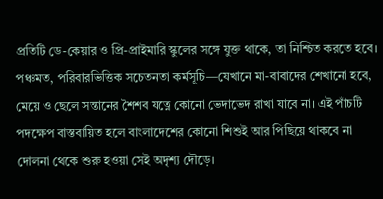প্রতিটি ডে-কেয়ার ও প্রি-প্রাইমারি স্কুলের সঙ্গে যুক্ত থাকে, তা নিশ্চিত করতে হবে। পঞ্চমত, পরিবারভিত্তিক সচেতনতা কর্মসূচি—যেখানে মা-বাবাদের শেখানো হবে, মেয়ে ও ছেলে সন্তানের শৈশব যত্নে কোনো ভেদাভেদ রাখা যাবে না। এই পাঁচটি পদক্ষেপ বাস্তবায়িত হলে বাংলাদেশের কোনো শিশুই আর পিছিয়ে থাকবে না দোলনা থেকে শুরু হওয়া সেই অদৃশ্য দৌড়ে।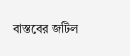বাস্তবের জটিল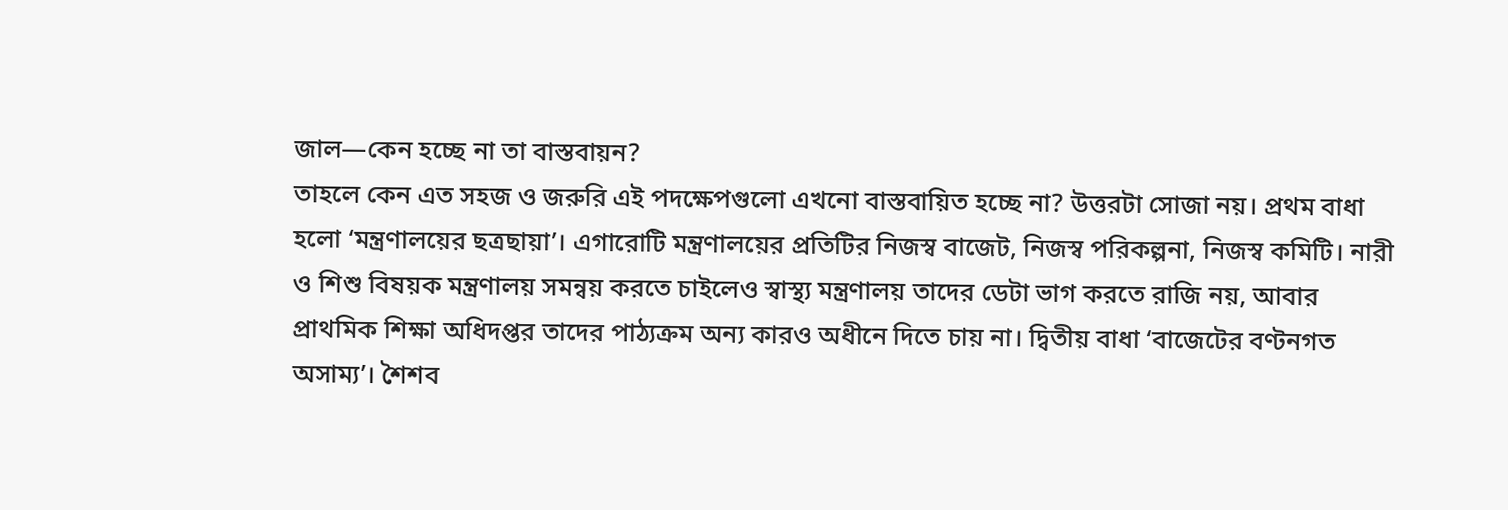জাল—কেন হচ্ছে না তা বাস্তবায়ন?
তাহলে কেন এত সহজ ও জরুরি এই পদক্ষেপগুলো এখনো বাস্তবায়িত হচ্ছে না? উত্তরটা সোজা নয়। প্রথম বাধা হলো ‘মন্ত্রণালয়ের ছত্রছায়া’। এগারোটি মন্ত্রণালয়ের প্রতিটির নিজস্ব বাজেট, নিজস্ব পরিকল্পনা, নিজস্ব কমিটি। নারী ও শিশু বিষয়ক মন্ত্রণালয় সমন্বয় করতে চাইলেও স্বাস্থ্য মন্ত্রণালয় তাদের ডেটা ভাগ করতে রাজি নয়, আবার প্রাথমিক শিক্ষা অধিদপ্তর তাদের পাঠ্যক্রম অন্য কারও অধীনে দিতে চায় না। দ্বিতীয় বাধা ‘বাজেটের বণ্টনগত অসাম্য’। শৈশব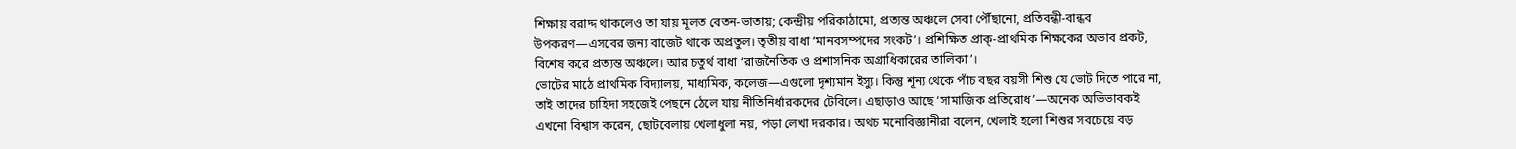শিক্ষায় বরাদ্দ থাকলেও তা যায় মূলত বেতন-ভাতায়; কেন্দ্রীয় পরিকাঠামো, প্রত্যন্ত অঞ্চলে সেবা পৌঁছানো, প্রতিবন্ধী-বান্ধব উপকরণ—এসবের জন্য বাজেট থাকে অপ্রতুল। তৃতীয় বাধা ‘মানবসম্পদের সংকট’। প্রশিক্ষিত প্রাক্-প্রাথমিক শিক্ষকের অভাব প্রকট, বিশেষ করে প্রত্যন্ত অঞ্চলে। আর চতুর্থ বাধা ‘রাজনৈতিক ও প্রশাসনিক অগ্রাধিকারের তালিকা’।
ভোটের মাঠে প্রাথমিক বিদ্যালয়, মাধ্যমিক, কলেজ—এগুলো দৃশ্যমান ইস্যু। কিন্তু শূন্য থেকে পাঁচ বছর বয়সী শিশু যে ভোট দিতে পারে না, তাই তাদের চাহিদা সহজেই পেছনে ঠেলে যায় নীতিনির্ধারকদের টেবিলে। এছাড়াও আছে ‘সামাজিক প্রতিরোধ’—অনেক অভিভাবকই এখনো বিশ্বাস করেন, ছোটবেলায় খেলাধুলা নয়, পড়া লেখা দরকার। অথচ মনোবিজ্ঞানীরা বলেন, খেলাই হলো শিশুর সবচেয়ে বড়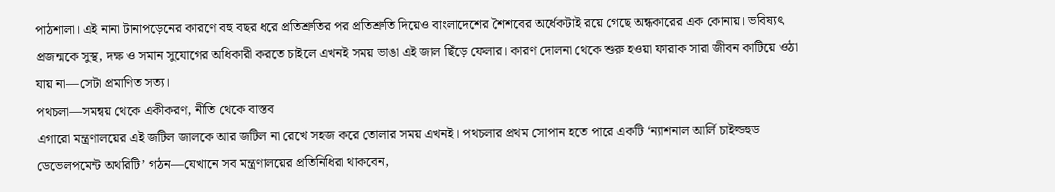পাঠশালা। এই নানা টানাপড়েনের কারণে বহু বছর ধরে প্রতিশ্রুতির পর প্রতিশ্রুতি দিয়েও বাংলাদেশের শৈশবের অর্ধেকটাই রয়ে গেছে অন্ধকারের এক কোনায়। ভবিষ্যৎ প্রজন্মকে সুস্থ, দক্ষ ও সমান সুযোগের অধিকারী করতে চাইলে এখনই সময় ভাঙা এই জাল ছিঁড়ে ফেলার। কারণ দোলনা থেকে শুরু হওয়া ফারাক সারা জীবন কাটিয়ে ওঠা যায় না—সেটা প্রমাণিত সত্য।
পথচলা—সমন্বয় থেকে একীকরণ, নীতি থেকে বাস্তব
এগারো মন্ত্রণালয়ের এই জটিল জালকে আর জটিল না রেখে সহজ করে তোলার সময় এখনই। পথচলার প্রথম সোপান হতে পারে একটি ‘ন্যাশনাল আর্লি চাইল্ডহুড ডেভেলপমেন্ট অথরিটি’ গঠন—যেখানে সব মন্ত্রণালয়ের প্রতিনিধিরা থাকবেন,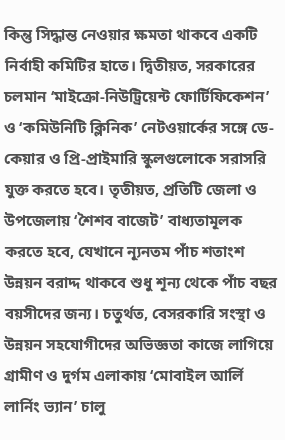কিন্তু সিদ্ধান্ত নেওয়ার ক্ষমতা থাকবে একটি নির্বাহী কমিটির হাতে। দ্বিতীয়ত, সরকারের চলমান ‘মাইক্রো-নিউট্রিয়েন্ট ফোর্টিফিকেশন’ ও ‘কমিউনিটি ক্লিনিক’ নেটওয়ার্কের সঙ্গে ডে-কেয়ার ও প্রি-প্রাইমারি স্কুলগুলোকে সরাসরি যুক্ত করতে হবে। তৃতীয়ত, প্রতিটি জেলা ও উপজেলায় ‘শৈশব বাজেট’ বাধ্যতামূলক করতে হবে, যেখানে ন্যূনতম পাঁচ শতাংশ উন্নয়ন বরাদ্দ থাকবে শুধু শূন্য থেকে পাঁচ বছর বয়সীদের জন্য। চতুর্থত, বেসরকারি সংস্থা ও উন্নয়ন সহযোগীদের অভিজ্ঞতা কাজে লাগিয়ে গ্রামীণ ও দুর্গম এলাকায় ‘মোবাইল আর্লি লার্নিং ভ্যান’ চালু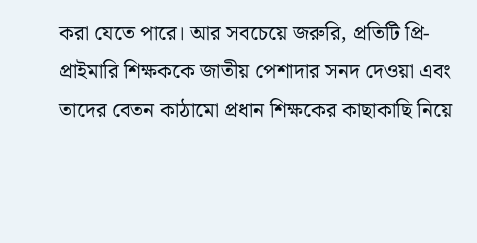করা যেতে পারে। আর সবচেয়ে জরুরি, প্রতিটি প্রি-প্রাইমারি শিক্ষককে জাতীয় পেশাদার সনদ দেওয়া এবং তাদের বেতন কাঠামো প্রধান শিক্ষকের কাছাকাছি নিয়ে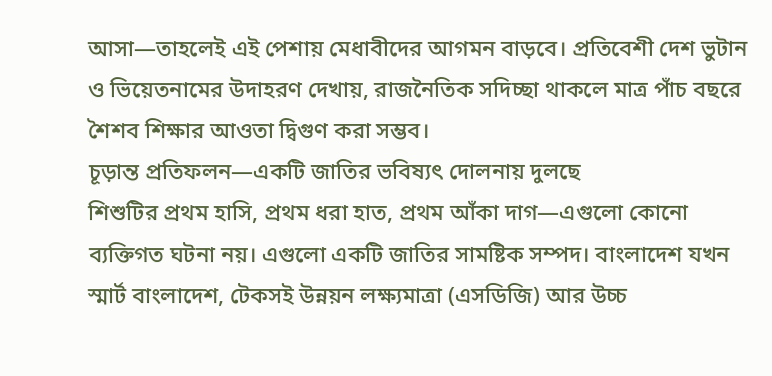আসা—তাহলেই এই পেশায় মেধাবীদের আগমন বাড়বে। প্রতিবেশী দেশ ভুটান ও ভিয়েতনামের উদাহরণ দেখায়, রাজনৈতিক সদিচ্ছা থাকলে মাত্র পাঁচ বছরে শৈশব শিক্ষার আওতা দ্বিগুণ করা সম্ভব।
চূড়ান্ত প্রতিফলন—একটি জাতির ভবিষ্যৎ দোলনায় দুলছে
শিশুটির প্রথম হাসি, প্রথম ধরা হাত, প্রথম আঁকা দাগ—এগুলো কোনো ব্যক্তিগত ঘটনা নয়। এগুলো একটি জাতির সামষ্টিক সম্পদ। বাংলাদেশ যখন স্মার্ট বাংলাদেশ, টেকসই উন্নয়ন লক্ষ্যমাত্রা (এসডিজি) আর উচ্চ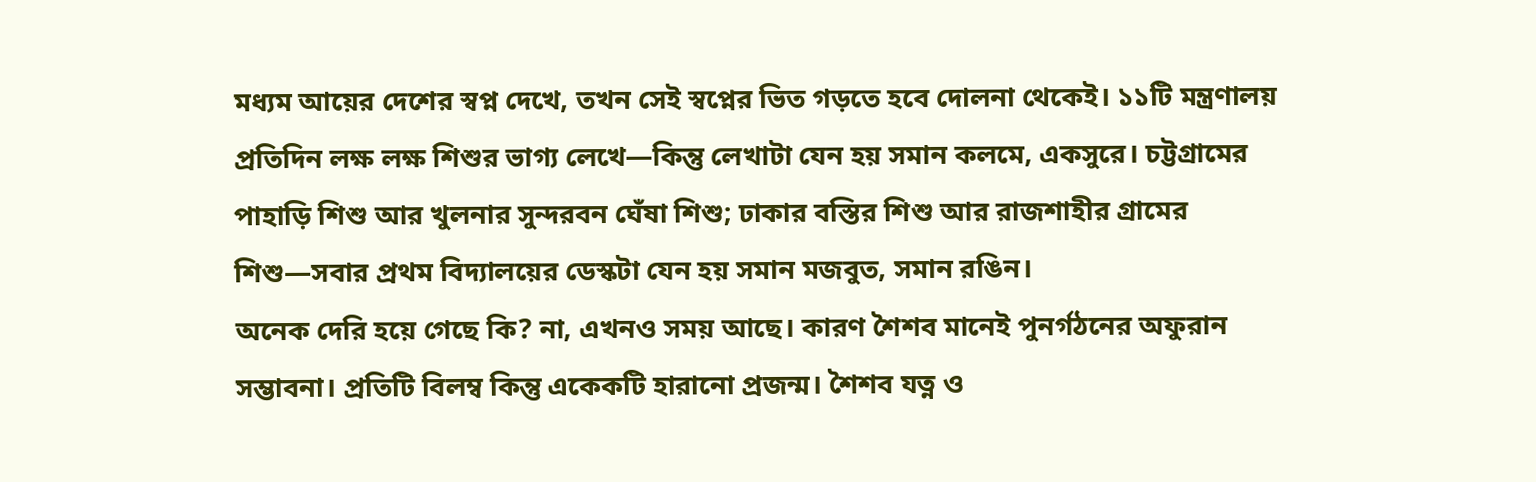মধ্যম আয়ের দেশের স্বপ্ন দেখে, তখন সেই স্বপ্নের ভিত গড়তে হবে দোলনা থেকেই। ১১টি মন্ত্রণালয় প্রতিদিন লক্ষ লক্ষ শিশুর ভাগ্য লেখে—কিন্তু লেখাটা যেন হয় সমান কলমে, একসুরে। চট্টগ্রামের পাহাড়ি শিশু আর খুলনার সুন্দরবন ঘেঁষা শিশু; ঢাকার বস্তির শিশু আর রাজশাহীর গ্রামের শিশু—সবার প্রথম বিদ্যালয়ের ডেস্কটা যেন হয় সমান মজবুত, সমান রঙিন।
অনেক দেরি হয়ে গেছে কি? না, এখনও সময় আছে। কারণ শৈশব মানেই পুনর্গঠনের অফুরান সম্ভাবনা। প্রতিটি বিলম্ব কিন্তু একেকটি হারানো প্রজন্ম। শৈশব যত্ন ও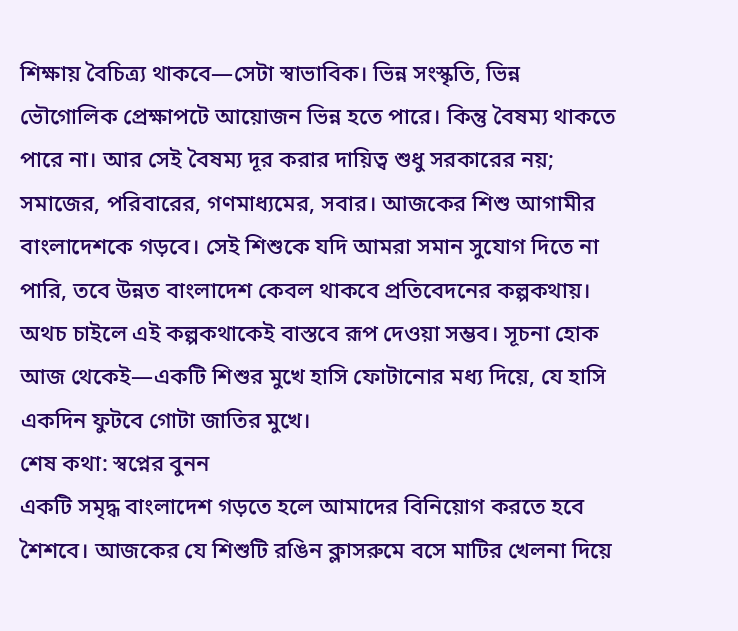শিক্ষায় বৈচিত্র্য থাকবে—সেটা স্বাভাবিক। ভিন্ন সংস্কৃতি, ভিন্ন ভৌগোলিক প্রেক্ষাপটে আয়োজন ভিন্ন হতে পারে। কিন্তু বৈষম্য থাকতে পারে না। আর সেই বৈষম্য দূর করার দায়িত্ব শুধু সরকারের নয়; সমাজের, পরিবারের, গণমাধ্যমের, সবার। আজকের শিশু আগামীর বাংলাদেশকে গড়বে। সেই শিশুকে যদি আমরা সমান সুযোগ দিতে না পারি, তবে উন্নত বাংলাদেশ কেবল থাকবে প্রতিবেদনের কল্পকথায়। অথচ চাইলে এই কল্পকথাকেই বাস্তবে রূপ দেওয়া সম্ভব। সূচনা হোক আজ থেকেই—একটি শিশুর মুখে হাসি ফোটানোর মধ্য দিয়ে, যে হাসি একদিন ফুটবে গোটা জাতির মুখে।
শেষ কথা: স্বপ্নের বুনন
একটি সমৃদ্ধ বাংলাদেশ গড়তে হলে আমাদের বিনিয়োগ করতে হবে শৈশবে। আজকের যে শিশুটি রঙিন ক্লাসরুমে বসে মাটির খেলনা দিয়ে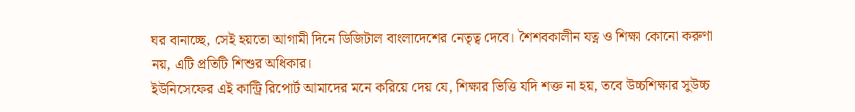ঘর বানাচ্ছে, সেই হয়তো আগামী দিনে ডিজিটাল বাংলাদেশের নেতৃত্ব দেবে। শৈশবকালীন যত্ন ও শিক্ষা কোনো করুণা নয়, এটি প্রতিটি শিশুর অধিকার।
ইউনিসেফের এই কান্ট্রি রিপোর্ট আমাদের মনে করিয়ে দেয় যে, শিক্ষার ভিত্তি যদি শক্ত না হয়, তবে উচ্চশিক্ষার সুউচ্চ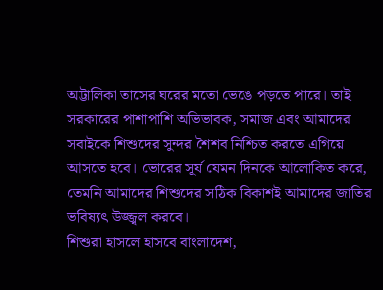অট্টালিকা তাসের ঘরের মতো ভেঙে পড়তে পারে। তাই সরকারের পাশাপাশি অভিভাবক, সমাজ এবং আমাদের সবাইকে শিশুদের সুন্দর শৈশব নিশ্চিত করতে এগিয়ে আসতে হবে। ভোরের সূর্য যেমন দিনকে আলোকিত করে, তেমনি আমাদের শিশুদের সঠিক বিকাশই আমাদের জাতির ভবিষ্যৎ উজ্জ্বল করবে।
শিশুরা হাসলে হাসবে বাংলাদেশ,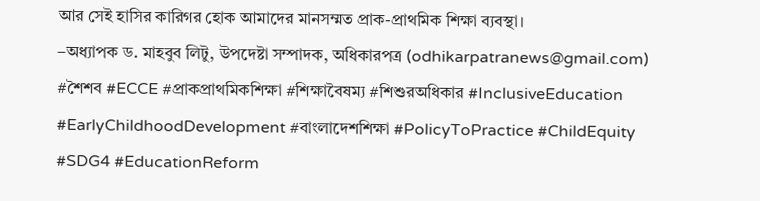আর সেই হাসির কারিগর হোক আমাদের মানসম্মত প্রাক-প্রাথমিক শিক্ষা ব্যবস্থা।
–অধ্যাপক ড. মাহবুব লিটু, উপদেষ্টা সম্পাদক, অধিকারপত্র (odhikarpatranews@gmail.com)
#শৈশব #ECCE #প্রাকপ্রাথমিকশিক্ষা #শিক্ষাবৈষম্য #শিশুরঅধিকার #InclusiveEducation #EarlyChildhoodDevelopment #বাংলাদেশশিক্ষা #PolicyToPractice #ChildEquity #SDG4 #EducationReform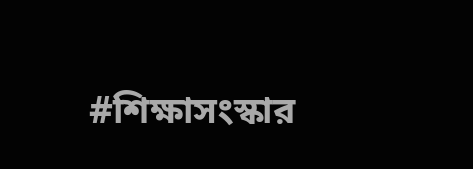#শিক্ষাসংস্কার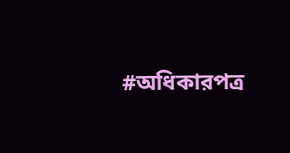#অধিকারপত্র